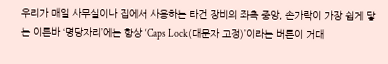우리가 매일 사무실이나 집에서 사용하는 타건 장비의 좌측 중앙, 손가락이 가장 쉽게 닿는 이른바 ‘명당자리’에는 항상 ‘Caps Lock(대문자 고정)’이라는 버튼이 거대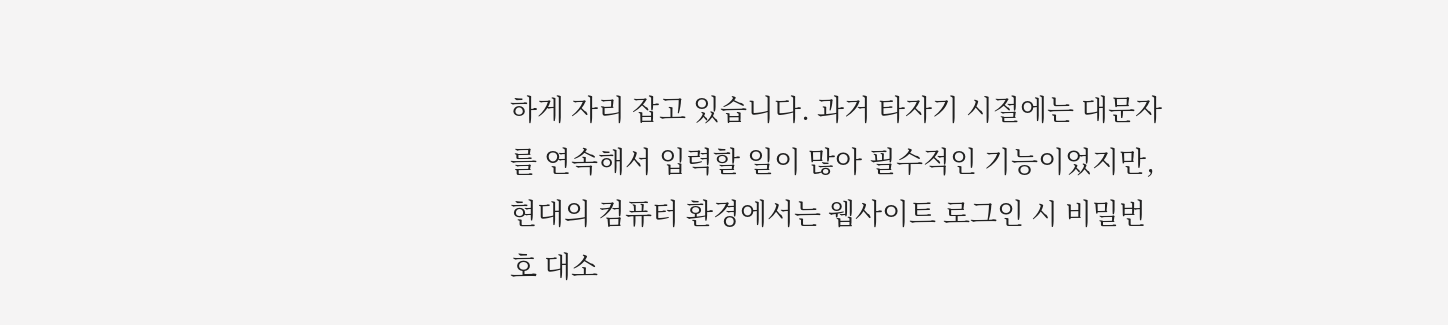하게 자리 잡고 있습니다. 과거 타자기 시절에는 대문자를 연속해서 입력할 일이 많아 필수적인 기능이었지만, 현대의 컴퓨터 환경에서는 웹사이트 로그인 시 비밀번호 대소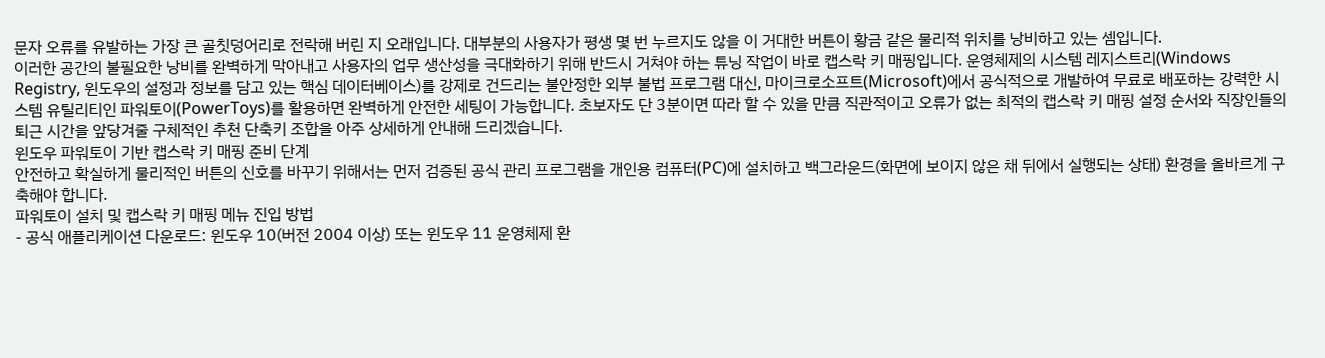문자 오류를 유발하는 가장 큰 골칫덩어리로 전락해 버린 지 오래입니다. 대부분의 사용자가 평생 몇 번 누르지도 않을 이 거대한 버튼이 황금 같은 물리적 위치를 낭비하고 있는 셈입니다.
이러한 공간의 불필요한 낭비를 완벽하게 막아내고 사용자의 업무 생산성을 극대화하기 위해 반드시 거쳐야 하는 튜닝 작업이 바로 캡스락 키 매핑입니다. 운영체제의 시스템 레지스트리(Windows Registry, 윈도우의 설정과 정보를 담고 있는 핵심 데이터베이스)를 강제로 건드리는 불안정한 외부 불법 프로그램 대신, 마이크로소프트(Microsoft)에서 공식적으로 개발하여 무료로 배포하는 강력한 시스템 유틸리티인 파워토이(PowerToys)를 활용하면 완벽하게 안전한 세팅이 가능합니다. 초보자도 단 3분이면 따라 할 수 있을 만큼 직관적이고 오류가 없는 최적의 캡스락 키 매핑 설정 순서와 직장인들의 퇴근 시간을 앞당겨줄 구체적인 추천 단축키 조합을 아주 상세하게 안내해 드리겠습니다.
윈도우 파워토이 기반 캡스락 키 매핑 준비 단계
안전하고 확실하게 물리적인 버튼의 신호를 바꾸기 위해서는 먼저 검증된 공식 관리 프로그램을 개인용 컴퓨터(PC)에 설치하고 백그라운드(화면에 보이지 않은 채 뒤에서 실행되는 상태) 환경을 올바르게 구축해야 합니다.
파워토이 설치 및 캡스락 키 매핑 메뉴 진입 방법
- 공식 애플리케이션 다운로드: 윈도우 10(버전 2004 이상) 또는 윈도우 11 운영체제 환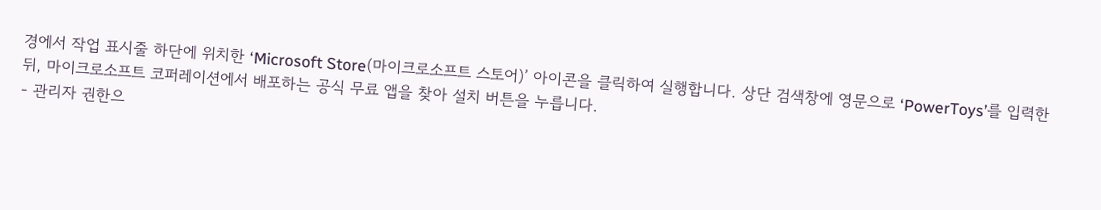경에서 작업 표시줄 하단에 위치한 ‘Microsoft Store(마이크로소프트 스토어)’ 아이콘을 클릭하여 실행합니다. 상단 검색창에 영문으로 ‘PowerToys’를 입력한 뒤, 마이크로소프트 코퍼레이션에서 배포하는 공식 무료 앱을 찾아 설치 버튼을 누릅니다.
- 관리자 권한으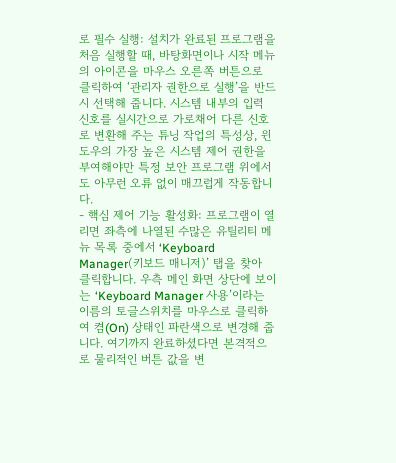로 필수 실행: 설치가 완료된 프로그램을 처음 실행할 때, 바탕화면이나 시작 메뉴의 아이콘을 마우스 오른쪽 버튼으로 클릭하여 ‘관리자 권한으로 실행’을 반드시 선택해 줍니다. 시스템 내부의 입력 신호를 실시간으로 가로채어 다른 신호로 변환해 주는 튜닝 작업의 특성상, 윈도우의 가장 높은 시스템 제어 권한을 부여해야만 특정 보안 프로그램 위에서도 아무런 오류 없이 매끄럽게 작동합니다.
- 핵심 제어 기능 활성화: 프로그램이 열리면 좌측에 나열된 수많은 유틸리티 메뉴 목록 중에서 ‘Keyboard Manager(키보드 매니저)’ 탭을 찾아 클릭합니다. 우측 메인 화면 상단에 보이는 ‘Keyboard Manager 사용’이라는 이름의 토글스위치를 마우스로 클릭하여 켬(On) 상태인 파란색으로 변경해 줍니다. 여기까지 완료하셨다면 본격적으로 물리적인 버튼 값을 변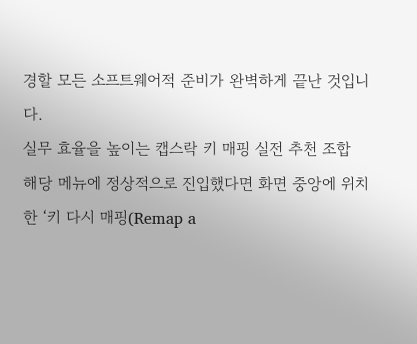경할 모든 소프트웨어적 준비가 완벽하게 끝난 것입니다.
실무 효율을 높이는 캡스락 키 매핑 실전 추천 조합
해당 메뉴에 정상적으로 진입했다면 화면 중앙에 위치한 ‘키 다시 매핑(Remap a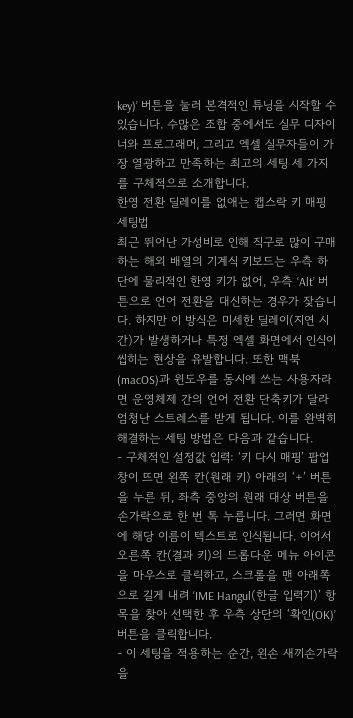key)’ 버튼을 눌러 본격적인 튜닝을 시작할 수 있습니다. 수많은 조합 중에서도 실무 디자이너와 프로그래머, 그리고 엑셀 실무자들이 가장 열광하고 만족하는 최고의 세팅 세 가지를 구체적으로 소개합니다.
한영 전환 딜레이를 없애는 캡스락 키 매핑 세팅법
최근 뛰어난 가성비로 인해 직구로 많이 구매하는 해외 배열의 기계식 키보드는 우측 하단에 물리적인 한영 키가 없어, 우측 ‘Alt’ 버튼으로 언어 전환을 대신하는 경우가 잦습니다. 하지만 이 방식은 미세한 딜레이(지연 시간)가 발생하거나 특정 엑셀 화면에서 인식이 씹히는 현상을 유발합니다. 또한 맥북(macOS)과 윈도우를 동시에 쓰는 사용자라면 운영체제 간의 언어 전환 단축키가 달라 엄청난 스트레스를 받게 됩니다. 이를 완벽히 해결하는 세팅 방법은 다음과 같습니다.
- 구체적인 설정값 입력: ‘키 다시 매핑’ 팝업 창이 뜨면 왼쪽 칸(원래 키) 아래의 ‘+’ 버튼을 누른 뒤, 좌측 중앙의 원래 대상 버튼을 손가락으로 한 번 톡 누릅니다. 그러면 화면에 해당 이름이 텍스트로 인식됩니다. 이어서 오른쪽 칸(결과 키)의 드롭다운 메뉴 아이콘을 마우스로 클릭하고, 스크롤을 맨 아래쪽으로 길게 내려 ‘IME Hangul(한글 입력기)’ 항목을 찾아 선택한 후 우측 상단의 ‘확인(OK)’ 버튼을 클릭합니다.
- 이 세팅을 적용하는 순간, 왼손 새끼손가락을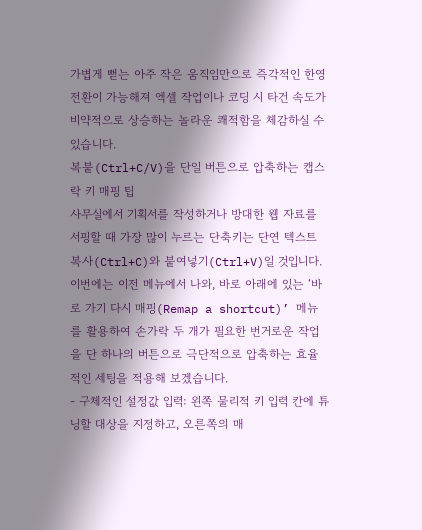가볍게 뻗는 아주 작은 움직임만으로 즉각적인 한영 전환이 가능해져 엑셀 작업이나 코딩 시 타건 속도가 비약적으로 상승하는 놀라운 쾌적함을 체감하실 수 있습니다.
복붙(Ctrl+C/V)을 단일 버튼으로 압축하는 캡스락 키 매핑 팁
사무실에서 기획서를 작성하거나 방대한 웹 자료를 서핑할 때 가장 많이 누르는 단축키는 단연 텍스트 복사(Ctrl+C)와 붙여넣기(Ctrl+V)일 것입니다. 이번에는 이전 메뉴에서 나와, 바로 아래에 있는 ‘바로 가기 다시 매핑(Remap a shortcut)’ 메뉴를 활용하여 손가락 두 개가 필요한 번거로운 작업을 단 하나의 버튼으로 극단적으로 압축하는 효율적인 세팅을 적용해 보겠습니다.
- 구체적인 설정값 입력: 왼쪽 물리적 키 입력 칸에 튜닝할 대상을 지정하고, 오른쪽의 매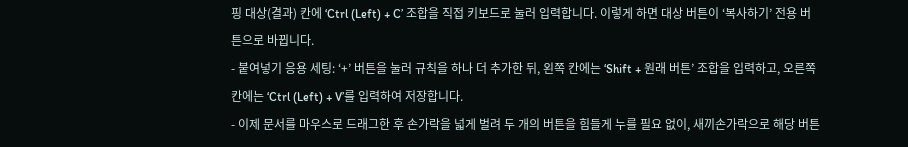핑 대상(결과) 칸에 ‘Ctrl (Left) + C’ 조합을 직접 키보드로 눌러 입력합니다. 이렇게 하면 대상 버튼이 ‘복사하기’ 전용 버튼으로 바뀝니다.
- 붙여넣기 응용 세팅: ‘+’ 버튼을 눌러 규칙을 하나 더 추가한 뒤, 왼쪽 칸에는 ‘Shift + 원래 버튼’ 조합을 입력하고, 오른쪽 칸에는 ‘Ctrl (Left) + V’를 입력하여 저장합니다.
- 이제 문서를 마우스로 드래그한 후 손가락을 넓게 벌려 두 개의 버튼을 힘들게 누를 필요 없이, 새끼손가락으로 해당 버튼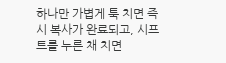하나만 가볍게 툭 치면 즉시 복사가 완료되고, 시프트를 누른 채 치면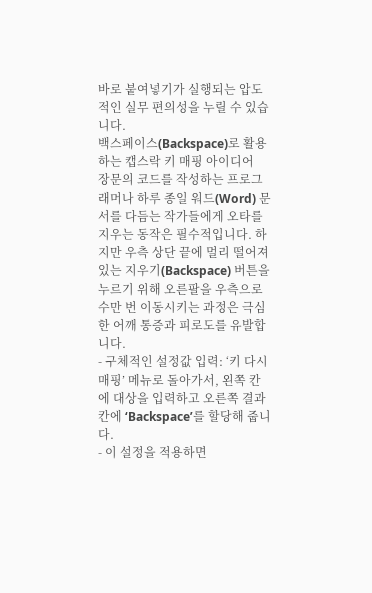바로 붙여넣기가 실행되는 압도적인 실무 편의성을 누릴 수 있습니다.
백스페이스(Backspace)로 활용하는 캡스락 키 매핑 아이디어
장문의 코드를 작성하는 프로그래머나 하루 종일 워드(Word) 문서를 다듬는 작가들에게 오타를 지우는 동작은 필수적입니다. 하지만 우측 상단 끝에 멀리 떨어져 있는 지우기(Backspace) 버튼을 누르기 위해 오른팔을 우측으로 수만 번 이동시키는 과정은 극심한 어깨 통증과 피로도를 유발합니다.
- 구체적인 설정값 입력: ‘키 다시 매핑’ 메뉴로 돌아가서, 왼쪽 칸에 대상을 입력하고 오른쪽 결과 칸에 ‘Backspace’를 할당해 줍니다.
- 이 설정을 적용하면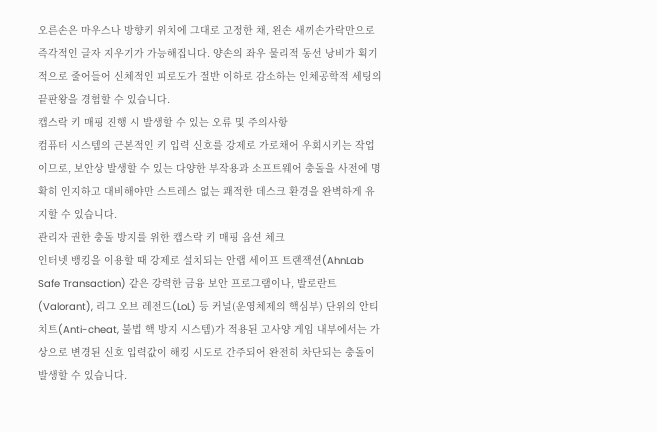오른손은 마우스나 방향키 위치에 그대로 고정한 채, 왼손 새끼손가락만으로 즉각적인 글자 지우기가 가능해집니다. 양손의 좌우 물리적 동선 낭비가 획기적으로 줄어들어 신체적인 피로도가 절반 이하로 감소하는 인체공학적 세팅의 끝판왕을 경험할 수 있습니다.
캡스락 키 매핑 진행 시 발생할 수 있는 오류 및 주의사항
컴퓨터 시스템의 근본적인 키 입력 신호를 강제로 가로채어 우회시키는 작업이므로, 보안상 발생할 수 있는 다양한 부작용과 소프트웨어 충돌을 사전에 명확히 인지하고 대비해야만 스트레스 없는 쾌적한 데스크 환경을 완벽하게 유지할 수 있습니다.
관리자 권한 충돌 방지를 위한 캡스락 키 매핑 옵션 체크
인터넷 뱅킹을 이용할 때 강제로 설치되는 안랩 세이프 트랜잭션(AhnLab Safe Transaction) 같은 강력한 금융 보안 프로그램이나, 발로란트(Valorant), 리그 오브 레전드(LoL) 등 커널(운영체제의 핵심부) 단위의 안티치트(Anti-cheat, 불법 핵 방지 시스템)가 적용된 고사양 게임 내부에서는 가상으로 변경된 신호 입력값이 해킹 시도로 간주되어 완전히 차단되는 충돌이 발생할 수 있습니다.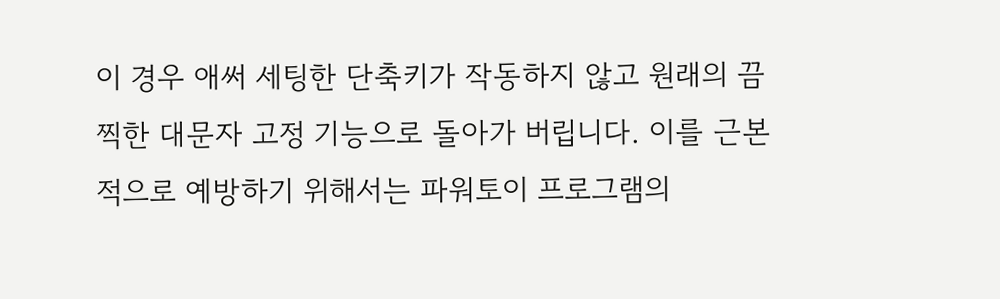이 경우 애써 세팅한 단축키가 작동하지 않고 원래의 끔찍한 대문자 고정 기능으로 돌아가 버립니다. 이를 근본적으로 예방하기 위해서는 파워토이 프로그램의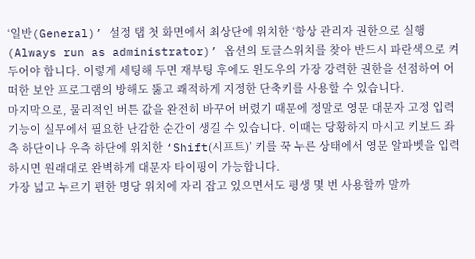‘일반(General)’ 설정 탭 첫 화면에서 최상단에 위치한 ‘항상 관리자 권한으로 실행(Always run as administrator)’ 옵션의 토글스위치를 찾아 반드시 파란색으로 켜두어야 합니다. 이렇게 세팅해 두면 재부팅 후에도 윈도우의 가장 강력한 권한을 선점하여 어떠한 보안 프로그램의 방해도 뚫고 쾌적하게 지정한 단축키를 사용할 수 있습니다.
마지막으로, 물리적인 버튼 값을 완전히 바꾸어 버렸기 때문에 정말로 영문 대문자 고정 입력 기능이 실무에서 필요한 난감한 순간이 생길 수 있습니다. 이때는 당황하지 마시고 키보드 좌측 하단이나 우측 하단에 위치한 ‘Shift(시프트)’ 키를 꾹 누른 상태에서 영문 알파벳을 입력하시면 원래대로 완벽하게 대문자 타이핑이 가능합니다.
가장 넓고 누르기 편한 명당 위치에 자리 잡고 있으면서도 평생 몇 번 사용할까 말까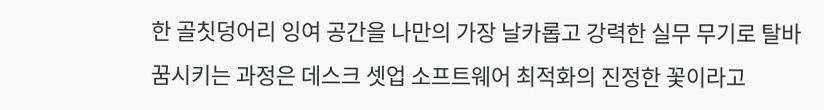한 골칫덩어리 잉여 공간을 나만의 가장 날카롭고 강력한 실무 무기로 탈바꿈시키는 과정은 데스크 셋업 소프트웨어 최적화의 진정한 꽃이라고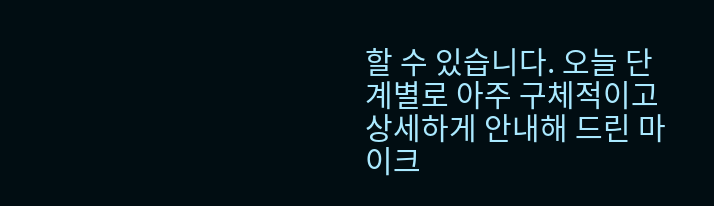할 수 있습니다. 오늘 단계별로 아주 구체적이고 상세하게 안내해 드린 마이크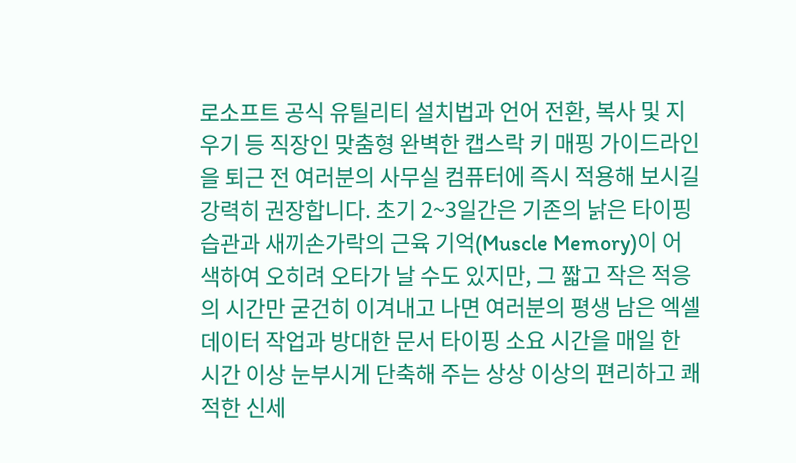로소프트 공식 유틸리티 설치법과 언어 전환, 복사 및 지우기 등 직장인 맞춤형 완벽한 캡스락 키 매핑 가이드라인을 퇴근 전 여러분의 사무실 컴퓨터에 즉시 적용해 보시길 강력히 권장합니다. 초기 2~3일간은 기존의 낡은 타이핑 습관과 새끼손가락의 근육 기억(Muscle Memory)이 어색하여 오히려 오타가 날 수도 있지만, 그 짧고 작은 적응의 시간만 굳건히 이겨내고 나면 여러분의 평생 남은 엑셀 데이터 작업과 방대한 문서 타이핑 소요 시간을 매일 한 시간 이상 눈부시게 단축해 주는 상상 이상의 편리하고 쾌적한 신세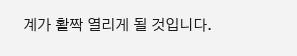계가 활짝 열리게 될 것입니다.